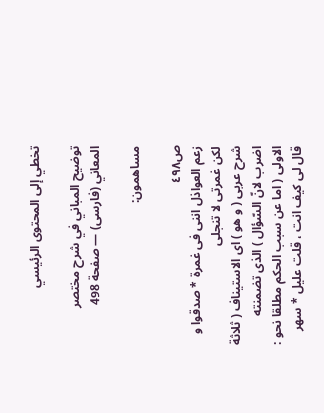تخطي إلى المحتوى الرئيسي

توضيح المباني في شرح مختصر المعاني (فارسى) — صفحة 498

مساهمون:

ص٤٩٨
زعم العواذل اننى فى غمرة * صدقوا و لكن غمرتى لا تنجلى
شرح عربى ( و هو ) اى الاستيناف ( ثلاثة اضرب لانّ السّؤال ) الذى تضمنته الاولى ( اما عن سبب الحكم مطلقا نحو :
قال لى كيف انت ، قلت عليل * سهر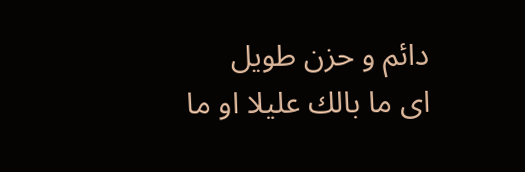دائم و حزن طويل
اى ما بالك عليلا او ما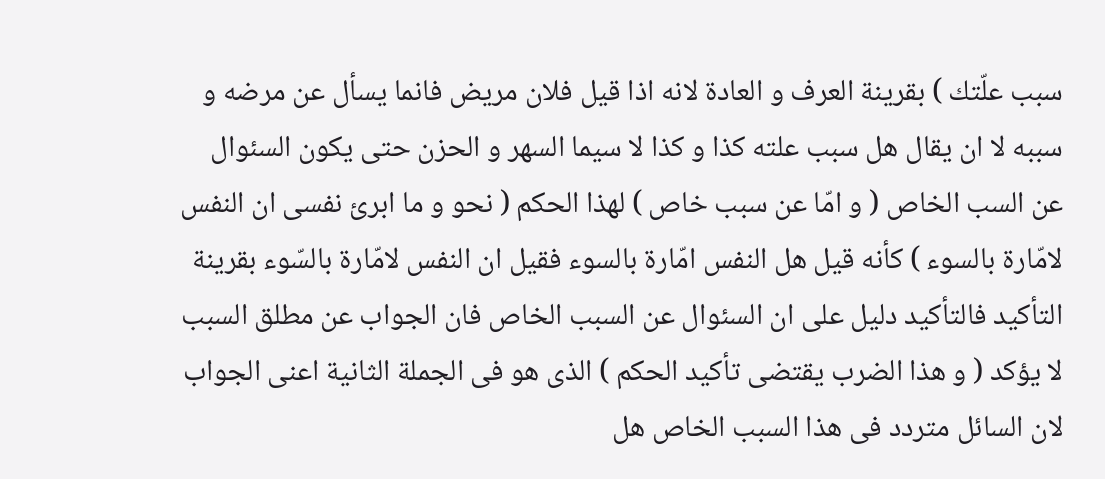سبب علّتك ) بقرينة العرف و العادة لانه اذا قيل فلان مريض فانما يسأل عن مرضه و سببه لا ان يقال هل سبب علته كذا و كذا لا سيما السهر و الحزن حتى يكون السئوال عن السب الخاص ( و امّا عن سبب خاص ) لهذا الحكم ( نحو و ما ابرئ نفسى ان النفس لامّارة بالسوء ) كأنه قيل هل النفس امّارة بالسوء فقيل ان النفس لامّارة بالسّوء بقرينة التأكيد فالتأكيد دليل على ان السئوال عن السبب الخاص فان الجواب عن مطلق السبب لا يؤكد ( و هذا الضرب يقتضى تأكيد الحكم ) الذى هو فى الجملة الثانية اعنى الجواب لان السائل متردد فى هذا السبب الخاص هل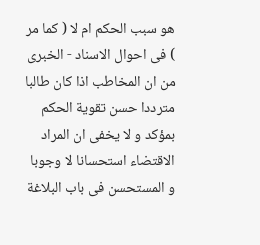هو سبب الحكم ام لا ( كما مر ) فى احوال الاسناد - الخبرى من ان المخاطب اذا كان طالبا مترددا حسن تقوية الحكم بمؤكد و لا يخفى ان المراد الاقتضاء استحسانا لا وجوبا و المستحسن فى باب البلاغة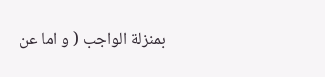بمنزلة الواجب ( و اما عن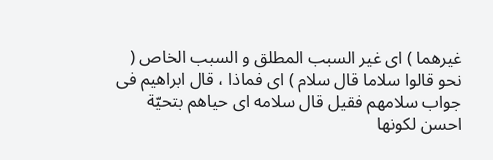غيرهما ) اى غير السبب المطلق و السبب الخاص ( نحو قالوا سلاما قال سلام ) اى فماذا ، قال ابراهيم فى جواب سلامهم فقيل قال سلامه اى حياهم بتحيّة احسن لكونها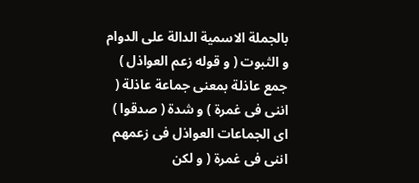بالجملة الاسمية الدالة على الدوام و الثبوت ( و قوله زعم العواذل ) جمع عاذلة بمعنى جماعة عاذلة ( اننى فى غمرة ) و شدة ( صدقوا ) اى الجماعات العواذل فى زعمهم اننى فى غمرة ( و لكن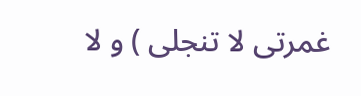غمرتى لا تنجلى ) و لا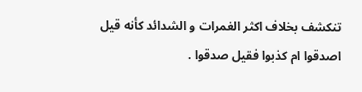تنكشف بخلاف اكثر الغمرات و الشدائد كأنه قيل اصدقوا ام كذبوا فقيل صدقوا .